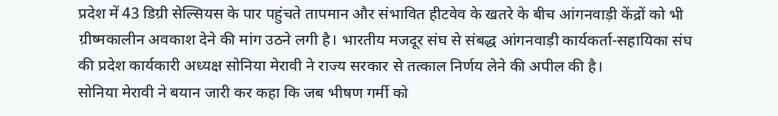प्रदेश में 43 डिग्री सेल्सियस के पार पहुंचते तापमान और संभावित हीटवेव के खतरे के बीच आंगनवाड़ी केंद्रों को भी ग्रीष्मकालीन अवकाश देने की मांग उठने लगी है। भारतीय मजदूर संघ से संबद्ध आंगनवाड़ी कार्यकर्ता-सहायिका संघ की प्रदेश कार्यकारी अध्यक्ष सोनिया मेरावी ने राज्य सरकार से तत्काल निर्णय लेने की अपील की है।
सोनिया मेरावी ने बयान जारी कर कहा कि जब भीषण गर्मी को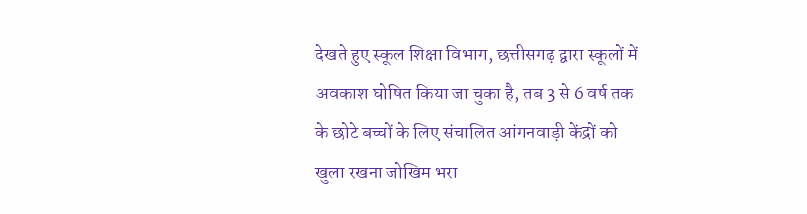देखते हुए स्कूल शिक्षा विभाग, छत्तीसगढ़ द्वारा स्कूलों में अवकाश घोषित किया जा चुका है, तब 3 से 6 वर्ष तक के छोटे बच्चों के लिए संचालित आंगनवाड़ी केंद्रों को खुला रखना जोखिम भरा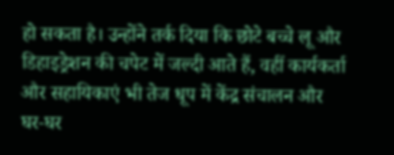हो सकता है। उन्होंने तर्क दिया कि छोटे बच्चे लू और डिहाइड्रेशन की चपेट में जल्दी आते हैं, वहीं कार्यकर्ता और सहायिकाएं भी तेज धूप में केंद्र संचालन और घर-घर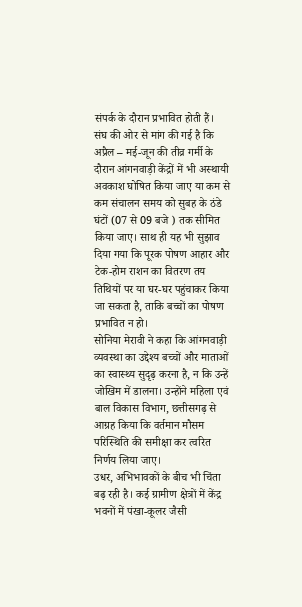संपर्क के दौरान प्रभावित होती हैं।
संघ की ओर से मांग की गई है कि अप्रैल – मई-जून की तीव्र गर्मी के दौरान आंगनवाड़ी केंद्रों में भी अस्थायी अवकाश घोषित किया जाए या कम से कम संचालन समय को सुबह के ठंडे घंटों (07 से 09 बजे ) तक सीमित किया जाए। साथ ही यह भी सुझाव दिया गया कि पूरक पोषण आहार और टेक-होम राशन का वितरण तय तिथियों पर या घर-घर पहुंचाकर किया जा सकता है, ताकि बच्चों का पोषण प्रभावित न हो।
सोनिया मेरावी ने कहा कि आंगनवाड़ी व्यवस्था का उद्देश्य बच्चों और माताओं का स्वास्थ्य सुदृढ़ करना है, न कि उन्हें जोखिम में डालना। उन्होंने महिला एवं बाल विकास विभाग, छत्तीसगढ़ से आग्रह किया कि वर्तमान मौसम परिस्थिति की समीक्षा कर त्वरित निर्णय लिया जाए।
उधर, अभिभावकों के बीच भी चिंता बढ़ रही है। कई ग्रामीण क्षेत्रों में केंद्र भवनों में पंखा-कूलर जैसी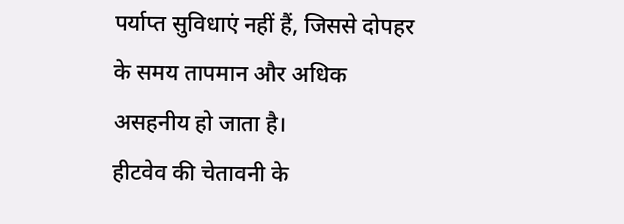पर्याप्त सुविधाएं नहीं हैं, जिससे दोपहर के समय तापमान और अधिक असहनीय हो जाता है।
हीटवेव की चेतावनी के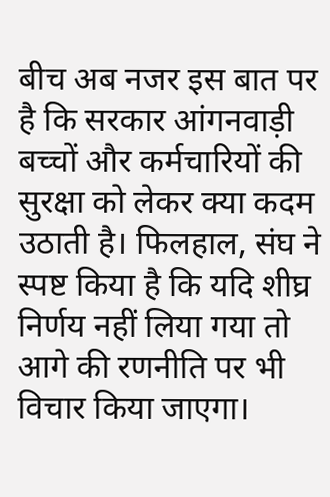बीच अब नजर इस बात पर है कि सरकार आंगनवाड़ी बच्चों और कर्मचारियों की सुरक्षा को लेकर क्या कदम उठाती है। फिलहाल, संघ ने स्पष्ट किया है कि यदि शीघ्र निर्णय नहीं लिया गया तो आगे की रणनीति पर भी विचार किया जाएगा।